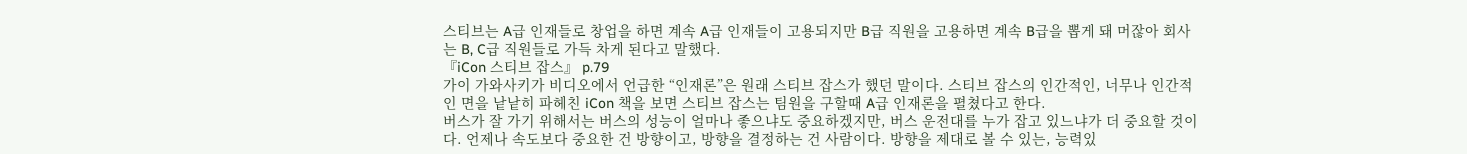스티브는 A급 인재들로 창업을 하면 계속 A급 인재들이 고용되지만 B급 직원을 고용하면 계속 B급을 뽑게 돼 머잖아 회사는 B, C급 직원들로 가득 차게 된다고 말했다.
『iCon 스티브 잡스』 p.79
가이 가와사키가 비디오에서 언급한 “인재론”은 원래 스티브 잡스가 했던 말이다. 스티브 잡스의 인간적인, 너무나 인간적인 면을 낱낱히 파헤친 iCon 책을 보면 스티브 잡스는 팀원을 구할때 A급 인재론을 펼쳤다고 한다.
버스가 잘 가기 위해서는 버스의 성능이 얼마나 좋으냐도 중요하겠지만, 버스 운전대를 누가 잡고 있느냐가 더 중요할 것이다. 언제나 속도보다 중요한 건 방향이고, 방향을 결정하는 건 사람이다. 방향을 제대로 볼 수 있는, 능력있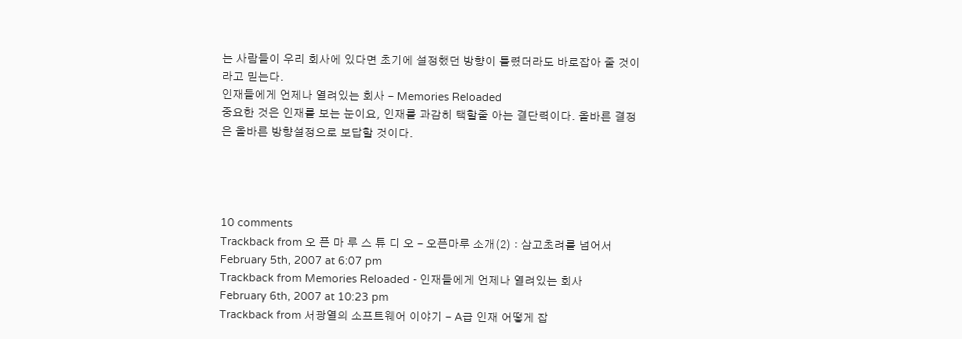는 사람들이 우리 회사에 있다면 초기에 설정했던 방향이 틀렸더라도 바로잡아 줄 것이라고 믿는다.
인재들에게 언제나 열려있는 회사 - Memories Reloaded
중요한 것은 인재를 보는 눈이요, 인재를 과감히 택할줄 아는 결단력이다. 올바른 결정은 올바른 방향설정으로 보답할 것이다.




10 comments
Trackback from 오 픈 마 루 스 튜 디 오 - 오픈마루 소개(2) : 삼고초려를 넘어서
February 5th, 2007 at 6:07 pm
Trackback from Memories Reloaded - 인재들에게 언제나 열려있는 회사
February 6th, 2007 at 10:23 pm
Trackback from 서광열의 소프트웨어 이야기 - A급 인재 어떻게 잡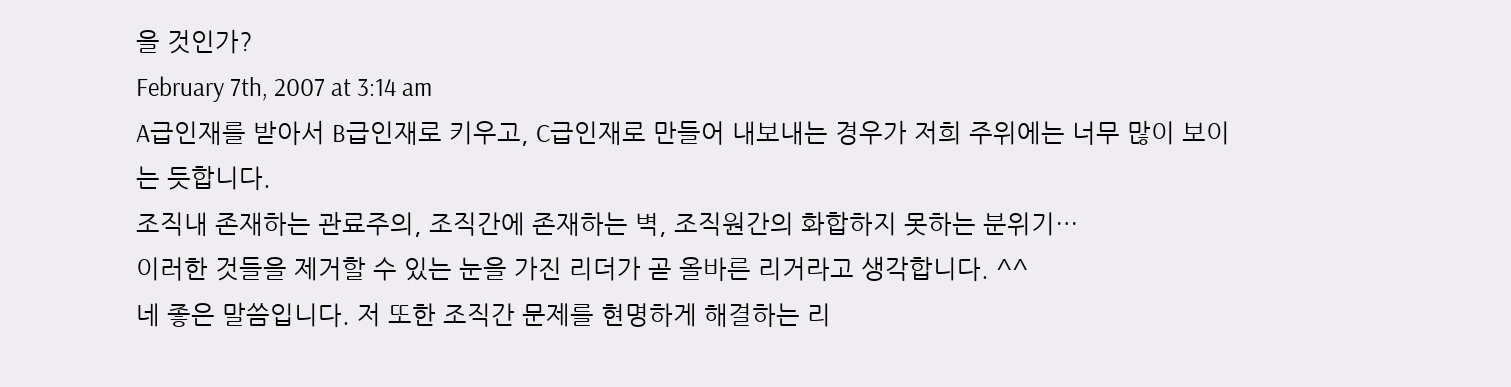을 것인가?
February 7th, 2007 at 3:14 am
A급인재를 받아서 B급인재로 키우고, C급인재로 만들어 내보내는 경우가 저희 주위에는 너무 많이 보이는 듯합니다.
조직내 존재하는 관료주의, 조직간에 존재하는 벽, 조직원간의 화합하지 못하는 분위기…
이러한 것들을 제거할 수 있는 눈을 가진 리더가 곧 올바른 리거라고 생각합니다. ^^
네 좋은 말씀입니다. 저 또한 조직간 문제를 현명하게 해결하는 리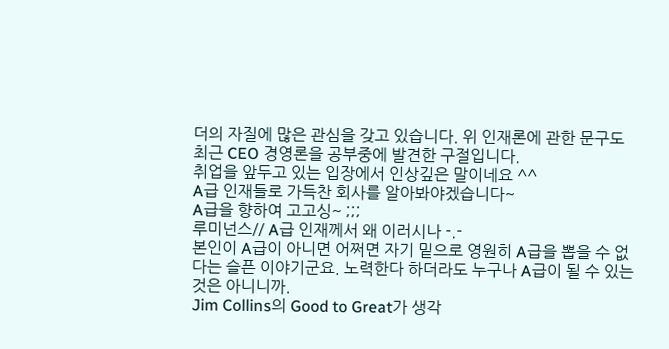더의 자질에 많은 관심을 갖고 있습니다. 위 인재론에 관한 문구도 최근 CEO 경영론을 공부중에 발견한 구절입니다.
취업을 앞두고 있는 입장에서 인상깊은 말이네요 ^^
A급 인재들로 가득찬 회사를 알아봐야겠습니다~
A급을 향하여 고고싱~ ;;;
루미넌스// A급 인재께서 왜 이러시나 -.-
본인이 A급이 아니면 어쩌면 자기 밑으로 영원히 A급을 뽑을 수 없다는 슬픈 이야기군요. 노력한다 하더라도 누구나 A급이 될 수 있는 것은 아니니까.
Jim Collins의 Good to Great가 생각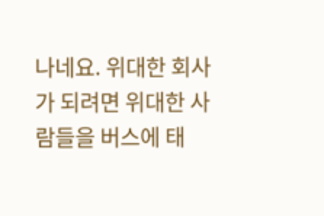나네요. 위대한 회사가 되려면 위대한 사람들을 버스에 태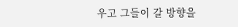우고 그들이 갈 방향을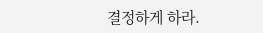결정하게 하라.